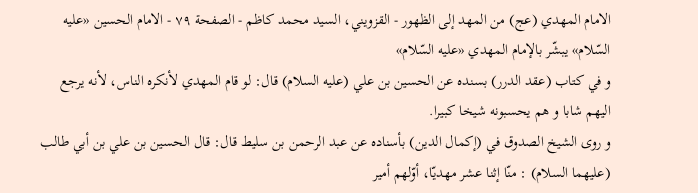الامام المهدي (عج) من المهد إلى الظهور - القزويني، السيد محمد كاظم - الصفحة ٧٩ - الامام الحسين «عليه السّلام» يبشّر بالإمام المهدي «عليه السّلام»
و في كتاب (عقد الدرر) بسنده عن الحسين بن علي (عليه السلام) قال: لو قام المهدي لأنكره الناس، لأنه يرجع اليهم شابا و هم يحسبونه شيخا كبيرا.
و روى الشيخ الصدوق في (إكمال الدين) بأسناده عن عبد الرحمن بن سليط قال: قال الحسين بن علي بن أبي طالب (عليهما السلام) : منّا إثنا عشر مهديّا، أوّلهم أمير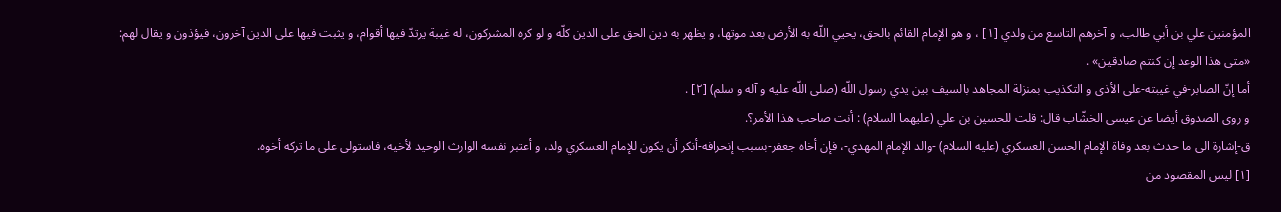المؤمنين علي بن أبي طالب، و آخرهم التاسع من ولدي [١] ، و هو الإمام القائم بالحق، يحيي اللّه به الأرض بعد موتها، و يظهر به دين الحق على الدين كلّه و لو كره المشركون، له غيبة يرتدّ فيها أقوام، و يثبت فيها على الدين آخرون، فيؤذون و يقال لهم: «متى هذا الوعد إن كنتم صادقين» .
أما إنّ الصابر-في غيبته-على الأذى و التكذيب بمنزلة المجاهد بالسيف بين يدي رسول اللّه (صلى اللّه عليه و آله و سلم) [٢] .
و روى الصدوق أيضا عن عيسى الخشّاب قال: قلت للحسين بن علي (عليهما السلام) : أنت صاحب هذا الأمر؟.
ق-إشارة الى ما حدث بعد وفاة الإمام الحسن العسكري (عليه السلام) -والد الإمام المهدي-، فإن أخاه جعفر-بسبب إنحرافه-أنكر أن يكون للإمام العسكري ولد، و أعتبر نفسه الوارث الوحيد لأخيه، فاستولى على ما تركه أخوه.
[١] ليس المقصود من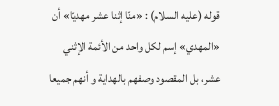قوله (عليه السلام) : «منّا إثنا عشر مهديّا» أن «المهدي» إسم لكل واحد من الأئمة الإثني عشر، بل المقصود وصفهم بالهداية و أنهم جميعا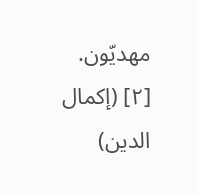مهديّون.
[٢] (إكمال الدين)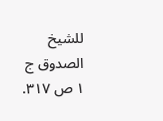للشيخ الصدوق ج ١ ص ٣١٧.